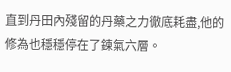直到丹田內殘留的丹藥之力徹底耗盡,他的修為也穩穩停在了鍊氣六層。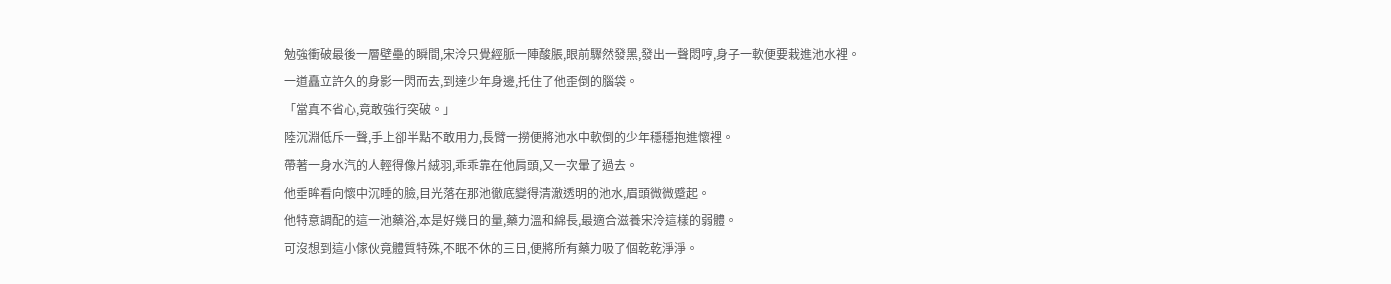勉強衝破最後一層壁壘的瞬間,宋泠只覺經脈一陣酸脹,眼前驟然發黑,發出一聲悶哼,身子一軟便要栽進池水裡。
一道矗立許久的身影一閃而去,到達少年身邊,托住了他歪倒的腦袋。
「當真不省心,竟敢強行突破。」
陸沉淵低斥一聲,手上卻半點不敢用力,長臂一撈便將池水中軟倒的少年穩穩抱進懷裡。
帶著一身水汽的人輕得像片絨羽,乖乖靠在他肩頭,又一次暈了過去。
他垂眸看向懷中沉睡的臉,目光落在那池徹底變得清澈透明的池水,眉頭微微蹙起。
他特意調配的這一池藥浴,本是好幾日的量,藥力溫和綿長,最適合滋養宋泠這樣的弱體。
可沒想到這小傢伙竟體質特殊,不眠不休的三日,便將所有藥力吸了個乾乾淨淨。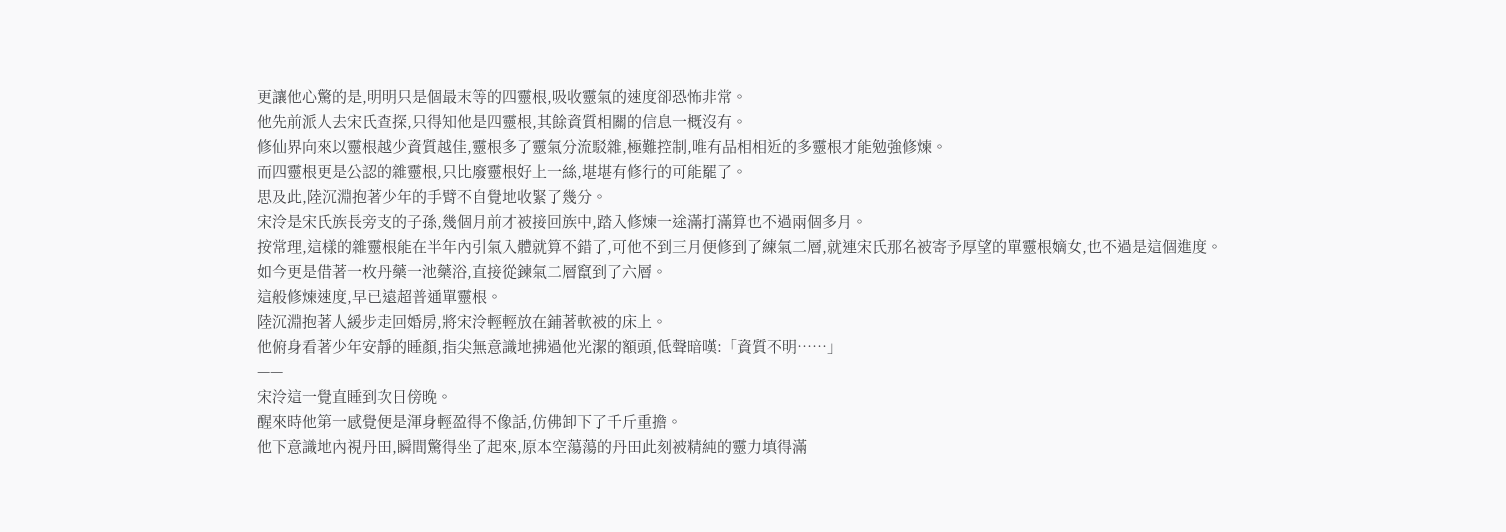更讓他心驚的是,明明只是個最末等的四靈根,吸收靈氣的速度卻恐怖非常。
他先前派人去宋氏查探,只得知他是四靈根,其餘資質相關的信息一概沒有。
修仙界向來以靈根越少資質越佳,靈根多了靈氣分流駁雜,極難控制,唯有品相相近的多靈根才能勉強修煉。
而四靈根更是公認的雜靈根,只比廢靈根好上一絲,堪堪有修行的可能罷了。
思及此,陸沉淵抱著少年的手臂不自覺地收緊了幾分。
宋泠是宋氏族長旁支的子孫,幾個月前才被接回族中,踏入修煉一途滿打滿算也不過兩個多月。
按常理,這樣的雜靈根能在半年內引氣入體就算不錯了,可他不到三月便修到了練氣二層,就連宋氏那名被寄予厚望的單靈根嫡女,也不過是這個進度。
如今更是借著一枚丹藥一池藥浴,直接從鍊氣二層竄到了六層。
這般修煉速度,早已遠超普通單靈根。
陸沉淵抱著人緩步走回婚房,將宋泠輕輕放在鋪著軟被的床上。
他俯身看著少年安靜的睡顏,指尖無意識地拂過他光潔的額頭,低聲暗嘆:「資質不明……」
——
宋泠這一覺直睡到次日傍晚。
醒來時他第一感覺便是渾身輕盈得不像話,仿佛卸下了千斤重擔。
他下意識地內視丹田,瞬間驚得坐了起來,原本空蕩蕩的丹田此刻被精純的靈力填得滿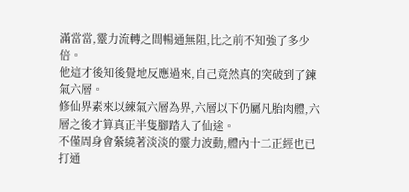滿當當,靈力流轉之間暢通無阻,比之前不知強了多少倍。
他這才後知後覺地反應過來,自己竟然真的突破到了鍊氣六層。
修仙界素來以練氣六層為界,六層以下仍屬凡胎肉體,六層之後才算真正半隻腳踏入了仙途。
不僅周身會縈繞著淡淡的靈力波動,體內十二正經也已打通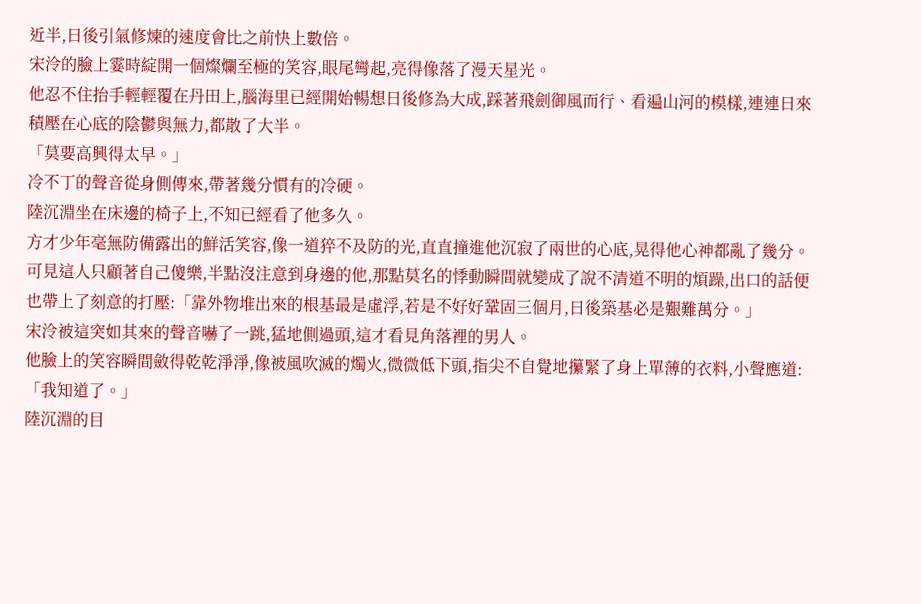近半,日後引氣修煉的速度會比之前快上數倍。
宋泠的臉上霎時綻開一個燦爛至極的笑容,眼尾彎起,亮得像落了漫天星光。
他忍不住抬手輕輕覆在丹田上,腦海里已經開始暢想日後修為大成,踩著飛劍御風而行、看遍山河的模樣,連連日來積壓在心底的陰鬱與無力,都散了大半。
「莫要高興得太早。」
冷不丁的聲音從身側傳來,帶著幾分慣有的冷硬。
陸沉淵坐在床邊的椅子上,不知已經看了他多久。
方才少年毫無防備露出的鮮活笑容,像一道猝不及防的光,直直撞進他沉寂了兩世的心底,晃得他心神都亂了幾分。
可見這人只顧著自己傻樂,半點沒注意到身邊的他,那點莫名的悸動瞬間就變成了說不清道不明的煩躁,出口的話便也帶上了刻意的打壓:「靠外物堆出來的根基最是虛浮,若是不好好鞏固三個月,日後築基必是艱難萬分。」
宋泠被這突如其來的聲音嚇了一跳,猛地側過頭,這才看見角落裡的男人。
他臉上的笑容瞬間斂得乾乾淨淨,像被風吹滅的燭火,微微低下頭,指尖不自覺地攥緊了身上單薄的衣料,小聲應道:「我知道了。」
陸沉淵的目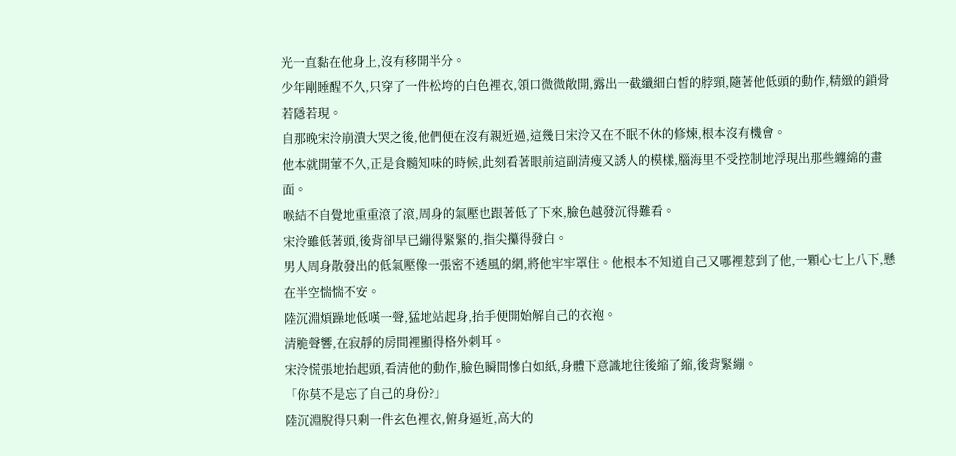光一直黏在他身上,沒有移開半分。
少年剛睡醒不久,只穿了一件松垮的白色裡衣,領口微微敞開,露出一截纖細白皙的脖頸,隨著他低頭的動作,精緻的鎖骨若隱若現。
自那晚宋泠崩潰大哭之後,他們便在沒有親近過,這幾日宋泠又在不眠不休的修煉,根本沒有機會。
他本就開葷不久,正是食髓知味的時候,此刻看著眼前這副清瘦又誘人的模樣,腦海里不受控制地浮現出那些纏綿的畫面。
喉結不自覺地重重滾了滾,周身的氣壓也跟著低了下來,臉色越發沉得難看。
宋泠雖低著頭,後背卻早已繃得緊緊的,指尖攥得發白。
男人周身散發出的低氣壓像一張密不透風的網,將他牢牢罩住。他根本不知道自己又哪裡惹到了他,一顆心七上八下,懸在半空惴惴不安。
陸沉淵煩躁地低嘆一聲,猛地站起身,抬手便開始解自己的衣袍。
清脆聲響,在寂靜的房間裡顯得格外刺耳。
宋泠慌張地抬起頭,看清他的動作,臉色瞬間慘白如紙,身體下意識地往後縮了縮,後背緊繃。
「你莫不是忘了自己的身份?」
陸沉淵脫得只剩一件玄色裡衣,俯身逼近,高大的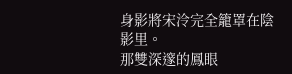身影將宋泠完全籠罩在陰影里。
那雙深邃的鳳眼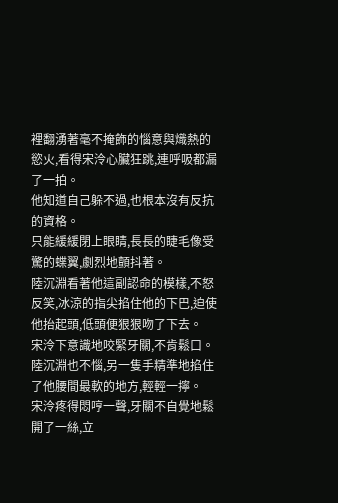裡翻湧著毫不掩飾的惱意與熾熱的慾火,看得宋泠心臟狂跳,連呼吸都漏了一拍。
他知道自己躲不過,也根本沒有反抗的資格。
只能緩緩閉上眼睛,長長的睫毛像受驚的蝶翼,劇烈地顫抖著。
陸沉淵看著他這副認命的模樣,不怒反笑,冰涼的指尖掐住他的下巴,迫使他抬起頭,低頭便狠狠吻了下去。
宋泠下意識地咬緊牙關,不肯鬆口。
陸沉淵也不惱,另一隻手精準地掐住了他腰間最軟的地方,輕輕一擰。
宋泠疼得悶哼一聲,牙關不自覺地鬆開了一絲,立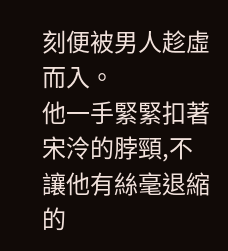刻便被男人趁虛而入。
他一手緊緊扣著宋泠的脖頸,不讓他有絲毫退縮的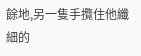餘地,另一隻手攬住他纖細的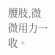腰肢,微微用力一收。